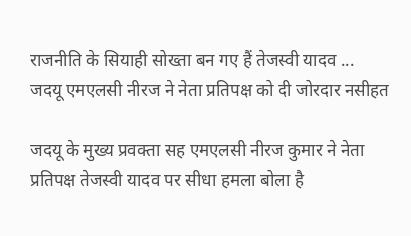राजनीति के सियाही सोख्ता बन गए हैं तेजस्वी यादव ... जदयू एमएलसी नीरज ने नेता प्रतिपक्ष को दी जोरदार नसीहत

जदयू के मुख्य प्रवक्ता सह एमएलसी नीरज कुमार ने नेता प्रतिपक्ष तेजस्वी यादव पर सीधा हमला बोला है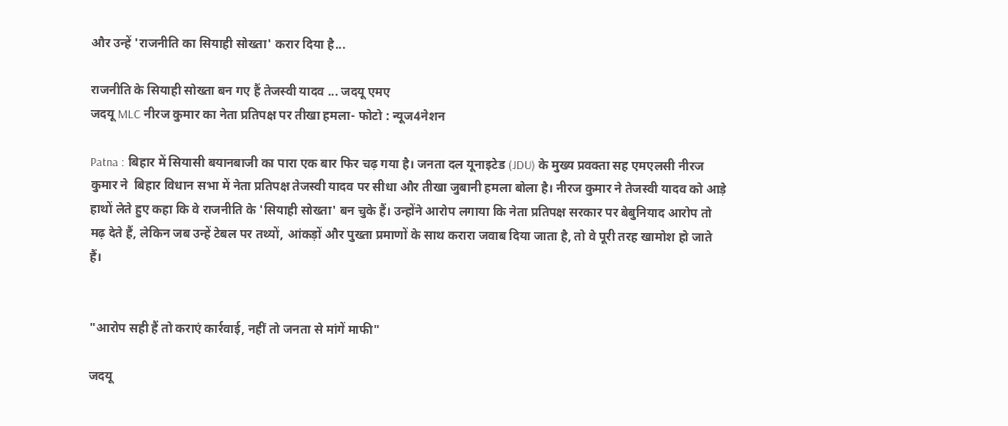और उन्हें 'राजनीति का सियाही सोख्ता' करार दिया है...

राजनीति के सियाही सोख्ता बन गए हैं तेजस्वी यादव ... जदयू एमए
जदयू MLC नीरज कुमार का नेता प्रतिपक्ष पर तीखा हमला- फोटो : न्यूज4नेशन

Patna : बिहार में सियासी बयानबाजी का पारा एक बार फिर चढ़ गया है। जनता दल यूनाइटेड (JDU) के मुख्य प्रवक्ता सह एमएलसी नीरज कुमार ने  बिहार विधान सभा में नेता प्रतिपक्ष तेजस्वी यादव पर सीधा और तीखा जुबानी हमला बोला है। नीरज कुमार ने तेजस्वी यादव को आड़े हाथों लेते हुए कहा कि वे राजनीति के 'सियाही सोख्ता' बन चुके हैं। उन्होंने आरोप लगाया कि नेता प्रतिपक्ष सरकार पर बेबुनियाद आरोप तो मढ़ देते हैं, लेकिन जब उन्हें टेबल पर तथ्यों, आंकड़ों और पुख्ता प्रमाणों के साथ करारा जवाब दिया जाता है, तो वे पूरी तरह खामोश हो जाते हैं।


"आरोप सही हैं तो कराएं कार्रवाई, नहीं तो जनता से मांगें माफी"

जदयू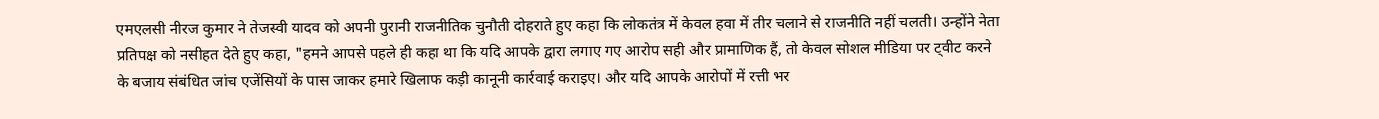एमएलसी नीरज कुमार ने तेजस्वी यादव को अपनी पुरानी राजनीतिक चुनौती दोहराते हुए कहा कि लोकतंत्र में केवल हवा में तीर चलाने से राजनीति नहीं चलती। उन्होंने नेता प्रतिपक्ष को नसीहत देते हुए कहा, "हमने आपसे पहले ही कहा था कि यदि आपके द्वारा लगाए गए आरोप सही और प्रामाणिक हैं, तो केवल सोशल मीडिया पर ट्वीट करने के बजाय संबंधित जांच एजेंसियों के पास जाकर हमारे खिलाफ कड़ी कानूनी कार्रवाई कराइए। और यदि आपके आरोपों में रत्ती भर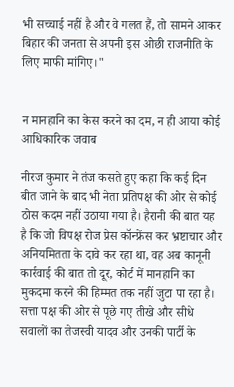भी सच्चाई नहीं है और वे गलत हैं, तो सामने आकर बिहार की जनता से अपनी इस ओछी राजनीति के लिए माफी मांगिए।"


न मानहानि का केस करने का दम, न ही आया कोई आधिकारिक जवाब

नीरज कुमार ने तंज कसते हुए कहा कि कई दिन बीत जाने के बाद भी नेता प्रतिपक्ष की ओर से कोई ठोस कदम नहीं उठाया गया है। हैरानी की बात यह है कि जो विपक्ष रोज प्रेस कॉन्फ्रेंस कर भ्रष्टाचार और अनियमितता के दावे कर रहा था, वह अब कानूनी कार्रवाई की बात तो दूर, कोर्ट में मानहानि का मुकदमा करने की हिम्मत तक नहीं जुटा पा रहा है। सत्ता पक्ष की ओर से पूछे गए तीखे और सीधे सवालों का तेजस्वी यादव और उनकी पार्टी के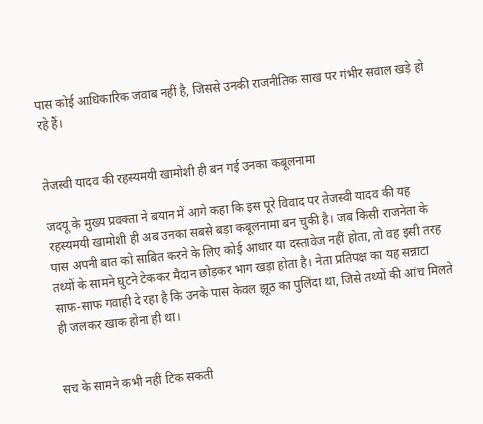पास कोई आधिकारिक जवाब नहीं है, जिससे उनकी राजनीतिक साख पर गंभीर सवाल खड़े हो रहे हैं।


तेजस्वी यादव की रहस्यमयी खामोशी ही बन गई उनका कबूलनामा

जदयू के मुख्य प्रवक्ता ने बयान में आगे कहा कि इस पूरे विवाद पर तेजस्वी यादव की यह रहस्यमयी खामोशी ही अब उनका सबसे बड़ा कबूलनामा बन चुकी है। जब किसी राजनेता के पास अपनी बात को साबित करने के लिए कोई आधार या दस्तावेज नहीं होता, तो वह इसी तरह तथ्यों के सामने घुटने टेककर मैदान छोड़कर भाग खड़ा होता है। नेता प्रतिपक्ष का यह सन्नाटा साफ-साफ गवाही दे रहा है कि उनके पास केवल झूठ का पुलिंदा था, जिसे तथ्यों की आंच मिलते ही जलकर खाक होना ही था।


सच के सामने कभी नहीं टिक सकती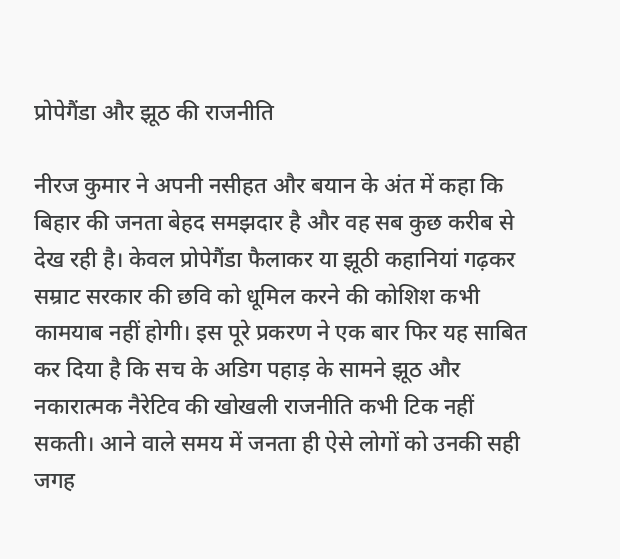प्रोपेगैंडा और झूठ की राजनीति

नीरज कुमार ने अपनी नसीहत और बयान के अंत में कहा कि बिहार की जनता बेहद समझदार है और वह सब कुछ करीब से देख रही है। केवल प्रोपेगैंडा फैलाकर या झूठी कहानियां गढ़कर सम्राट सरकार की छवि को धूमिल करने की कोशिश कभी कामयाब नहीं होगी। इस पूरे प्रकरण ने एक बार फिर यह साबित कर दिया है कि सच के अडिग पहाड़ के सामने झूठ और नकारात्मक नैरेटिव की खोखली राजनीति कभी टिक नहीं सकती। आने वाले समय में जनता ही ऐसे लोगों को उनकी सही जगह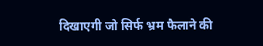दिखाएगी जो सिर्फ भ्रम फैलाने की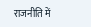राजनीति में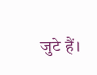जुटे हैं।